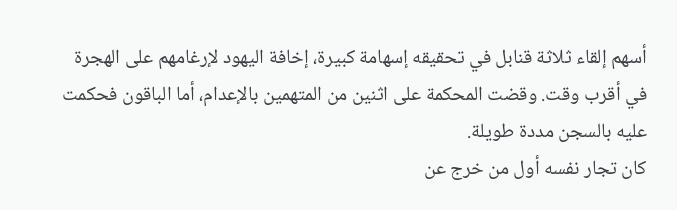أسهم إلقاء ثلاثة قنابل في تحقيقه إسهامة كبيرة، إخافة اليهود لإرغامهم على الهجرة في أقرب وقت. وقضت المحكمة على اثنين من المتهمين بالإعدام، أما الباقون فحكمت عليه بالسجن مددة طويلة.
كان تجار نفسه أول من خرج عن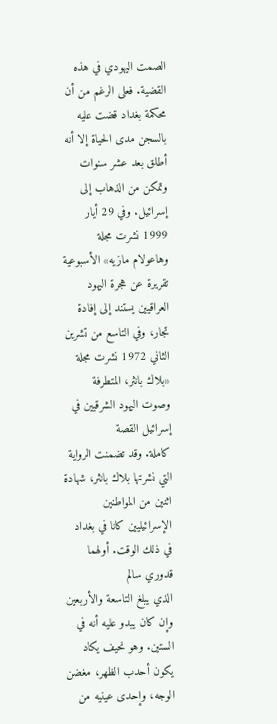الصمت اليهودي في هذه القضية. فعلى الرغم من أن محكمة بغداد قضت عليه بالسجن مدى الحياة إلا أنه أطلق بعد عشر سنوات وتمكن من الذهاب إلى إسرائيل. وفي 29 أيار 1999 نشرت مجلة وهاعولام مازيه» الأسبوعية تقريرة عن هجرة اليهود العراقيين يستند إلى إفادة تجار، وفي التاسع من تشرين الثاني 1972 نشرت مجلة «بلاك بانثر، المتطرفة وصوت اليهود الشرقيين في إسرائيل القصة
كاملة. وقد تضمنت الرواية التي نشرتها بلاك بانثر، شهادة اثنين من المواطنين الإسرائيليين كانا في بغداد في ذلك الوقت. أولهما قدوري سالم
الذي يبلغ التاسعة والأربعين وإن كان يبدو عليه أنه في الستين. وهو نحيف يكاد يكون أحدب الظهر، مغضن الوجه، وإحدى عينيه من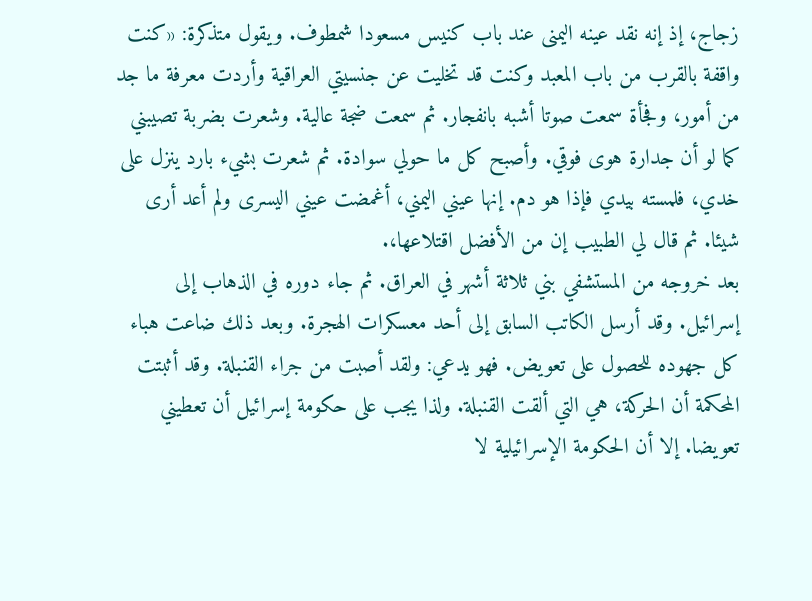زجاج، إذ إنه نقد عينه اليمنى عند باب کنيس مسعودا شمطوف. ويقول متذكرة: «كنت واقفة بالقرب من باب المعبد وكنت قد تخليت عن جنسيتي العراقية وأردت معرفة ما جد من أمور، وفجأة سمعت صوتا أشبه بانفجار. ثم سمعت ضجة عالية. وشعرت بضربة تصيبني كما لو أن جدارة هوى فوقي. وأصبح كل ما حولي سوادة. ثم شعرت بشيء بارد ينزل على خدي، فلمسته بيدي فإذا هو دم. إنها عيني اليمني، أغمضت عيني اليسرى ولم أعد أرى شيئا. ثم قال لي الطبيب إن من الأفضل اقتلاعها،.
بعد خروجه من المستشفي بني ثلاثة أشهر في العراق. ثم جاء دوره في الذهاب إلى إسرائيل. وقد أرسل الكاتب السابق إلى أحد معسكرات الهجرة. وبعد ذلك ضاعت هباء كل جهوده للحصول على تعويض. فهو يدعي: ولقد أصبت من جراء القنبلة. وقد أثبتت المحكمة أن الحركة، هي التي ألقت القنبلة. ولذا يجب على حكومة إسرائيل أن تعطيني تعويضا. إلا أن الحكومة الإسرائيلية لا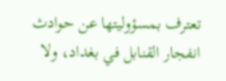تعترف بمسؤوليتها عن حوادث انفجار القنابل في بغداد، ولا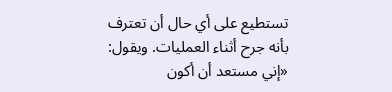تستطيع على أي حال أن تعترف بأنه جرح أثناء العمليات. ويقول: «إني مستعد أن أكون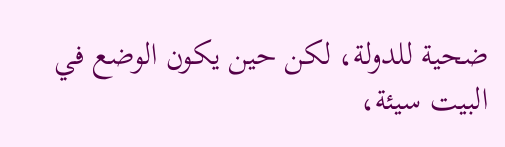ضحية للدولة، لكن حين يكون الوضع في البيت سيئة،